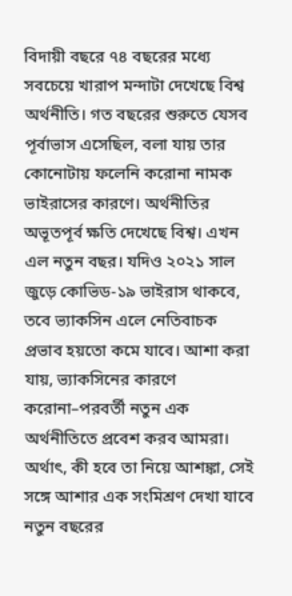বিদায়ী বছরে ৭৪ বছরের মধ্যে সবচেয়ে খারাপ মন্দাটা দেখেছে বিশ্ব অর্থনীতি। গত বছরের শুরুতে যেসব পূর্বাভাস এসেছিল, বলা যায় তার কোনোটায় ফলেনি করোনা নামক ভাইরাসের কারণে। অর্থনীতির অভূতপূর্ব ক্ষতি দেখেছে বিশ্ব। এখন এল নতুন বছর। যদিও ২০২১ সাল জুড়ে কোভিড-১৯ ভাইরাস থাকবে, তবে ভ্যাকসিন এলে নেতিবাচক প্রভাব হয়তো কমে যাবে। আশা করা যায়, ভ্যাকসিনের কারণে করোনা–পরবর্তী নতুন এক অর্থনীতিতে প্রবেশ করব আমরা। অর্থাৎ, কী হবে তা নিয়ে আশঙ্কা, সেই সঙ্গে আশার এক সংমিশ্রণ দেখা যাবে নতুন বছরের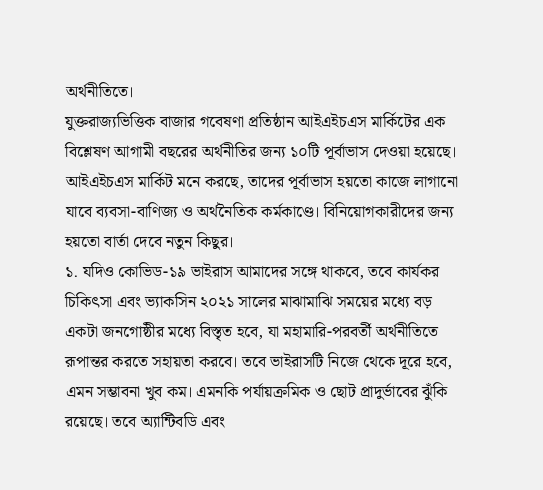অর্থনীতিতে।
যুক্তরাজ্যভিত্তিক বাজার গবেষণা প্রতিষ্ঠান আইএইচএস মার্কিটের এক বিশ্লেষণ আগামী বছরের অর্থনীতির জন্য ১০টি পূর্বাভাস দেওয়া হয়েছে। আইএইচএস মার্কিট মনে করছে, তাদের পূর্বাভাস হয়তো কাজে লাগানো যাবে ব্যবসা-বাণিজ্য ও অর্থনৈতিক কর্মকাণ্ডে। বিনিয়োগকারীদের জন্য হয়তো বার্তা দেবে নতুন কিছুর।
১. যদিও কোভিড-১৯ ভাইরাস আমাদের সঙ্গে থাকবে, তবে কার্যকর চিকিৎসা এবং ভ্যাকসিন ২০২১ সালের মাঝামাঝি সময়ের মধ্যে বড় একটা জনগোষ্ঠীর মধ্যে বিস্তৃত হবে, যা মহামারি-পরবর্তী অর্থনীতিতে রূপান্তর করতে সহায়তা করবে। তবে ভাইরাসটি নিজে থেকে দূরে হবে, এমন সম্ভাবনা খুব কম। এমনকি পর্যায়ক্রমিক ও ছোট প্রাদুর্ভাবের ঝুঁকি রয়েছে। তবে অ্যান্টিবডি এবং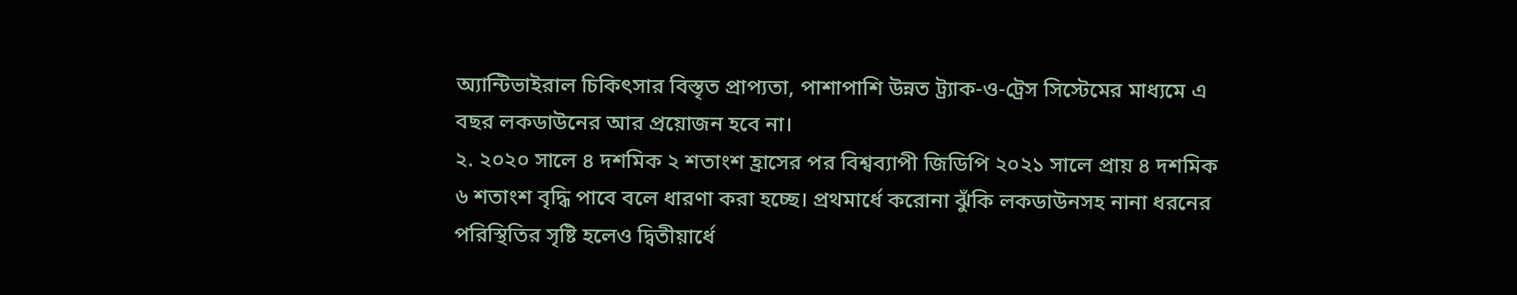অ্যান্টিভাইরাল চিকিৎসার বিস্তৃত প্রাপ্যতা, পাশাপাশি উন্নত ট্র্যাক-ও-ট্রেস সিস্টেমের মাধ্যমে এ বছর লকডাউনের আর প্রয়োজন হবে না।
২. ২০২০ সালে ৪ দশমিক ২ শতাংশ হ্রাসের পর বিশ্বব্যাপী জিডিপি ২০২১ সালে প্রায় ৪ দশমিক ৬ শতাংশ বৃদ্ধি পাবে বলে ধারণা করা হচ্ছে। প্রথমার্ধে করোনা ঝুঁকি লকডাউনসহ নানা ধরনের পরিস্থিতির সৃষ্টি হলেও দ্বিতীয়ার্ধে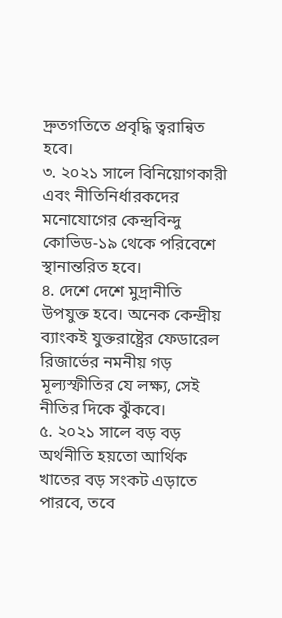দ্রুতগতিতে প্রবৃদ্ধি ত্বরান্বিত হবে।
৩. ২০২১ সালে বিনিয়োগকারী এবং নীতিনির্ধারকদের মনোযোগের কেন্দ্রবিন্দু কোভিড-১৯ থেকে পরিবেশে স্থানান্তরিত হবে।
৪. দেশে দেশে মুদ্রানীতি উপযুক্ত হবে। অনেক কেন্দ্রীয় ব্যাংকই যুক্তরাষ্ট্রের ফেডারেল রিজার্ভের নমনীয় গড় মূল্যস্ফীতির যে লক্ষ্য, সেই নীতির দিকে ঝুঁকবে।
৫. ২০২১ সালে বড় বড় অর্থনীতি হয়তো আর্থিক খাতের বড় সংকট এড়াতে পারবে, তবে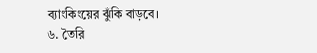ব্যাংকিংয়ের ঝুঁকি বাড়বে।
৬. তৈরি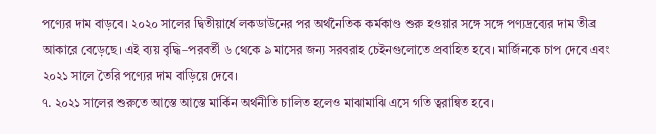পণ্যের দাম বাড়বে। ২০২০ সালের দ্বিতীয়ার্ধে লকডাউনের পর অর্থনৈতিক কর্মকাণ্ড শুরু হওয়ার সঙ্গে সঙ্গে পণ্যদ্রব্যের দাম তীব্র আকারে বেড়েছে। এই ব্যয় বৃদ্ধি–পরবর্তী ৬ থেকে ৯ মাসের জন্য সরবরাহ চেইনগুলোতে প্রবাহিত হবে। মার্জিনকে চাপ দেবে এবং ২০২১ সালে তৈরি পণ্যের দাম বাড়িয়ে দেবে।
৭. ২০২১ সালের শুরুতে আস্তে আস্তে মার্কিন অর্থনীতি চালিত হলেও মাঝামাঝি এসে গতি ত্বরান্বিত হবে।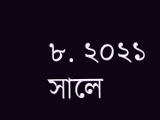৮. ২০২১ সালে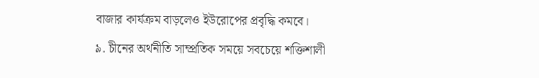বাজার কার্যক্রম বাড়লেও ইউরোপের প্রবৃদ্ধি কমবে।
৯. চীনের অর্থনীতি সাম্প্রতিক সময়ে সবচেয়ে শক্তিশালী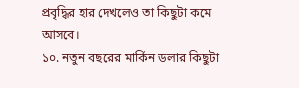প্রবৃদ্ধির হার দেখলেও তা কিছুটা কমে আসবে।
১০. নতুন বছরের মার্কিন ডলার কিছুটা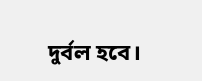দুর্বল হবে।